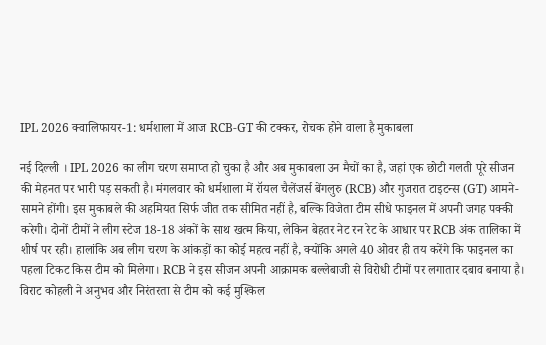IPL 2026 क्वालिफायर-1: धर्मशाला में आज RCB-GT की टक्कर, रोचक होने वाला है मुकाबला

नई दिल्ली । IPL 2026 का लीग चरण समाप्त हो चुका है और अब मुकाबला उन मैचों का है, जहां एक छोटी गलती पूरे सीजन की मेहनत पर भारी पड़ सकती है। मंगलवार को धर्मशाला में रॉयल चैलेंजर्स बेंगलुरु (RCB) और गुजरात टाइटन्स (GT) आमने-सामने होंगी। इस मुकाबले की अहमियत सिर्फ जीत तक सीमित नहीं है, बल्कि विजेता टीम सीधे फाइनल में अपनी जगह पक्की करेगी। दोनों टीमों ने लीग स्टेज 18-18 अंकों के साथ खत्म किया, लेकिन बेहतर नेट रन रेट के आधार पर RCB अंक तालिका में शीर्ष पर रही। हालांकि अब लीग चरण के आंकड़ों का कोई महत्व नहीं है, क्योंकि अगले 40 ओवर ही तय करेंगे कि फाइनल का पहला टिकट किस टीम को मिलेगा। RCB ने इस सीजन अपनी आक्रामक बल्लेबाजी से विरोधी टीमों पर लगातार दबाव बनाया है। विराट कोहली ने अनुभव और निरंतरता से टीम को कई मुश्किल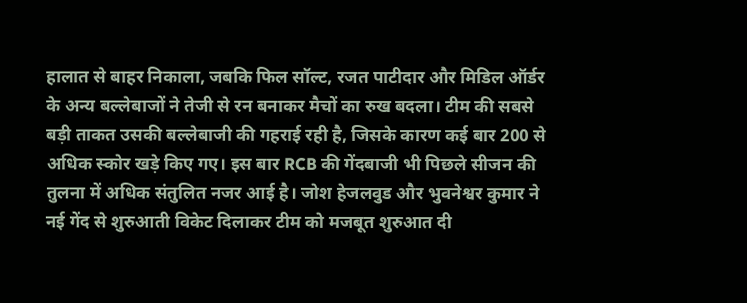हालात से बाहर निकाला, जबकि फिल सॉल्ट, रजत पाटीदार और मिडिल ऑर्डर के अन्य बल्लेबाजों ने तेजी से रन बनाकर मैचों का रुख बदला। टीम की सबसे बड़ी ताकत उसकी बल्लेबाजी की गहराई रही है, जिसके कारण कई बार 200 से अधिक स्कोर खड़े किए गए। इस बार RCB की गेंदबाजी भी पिछले सीजन की तुलना में अधिक संतुलित नजर आई है। जोश हेजलवुड और भुवनेश्वर कुमार ने नई गेंद से शुरुआती विकेट दिलाकर टीम को मजबूत शुरुआत दी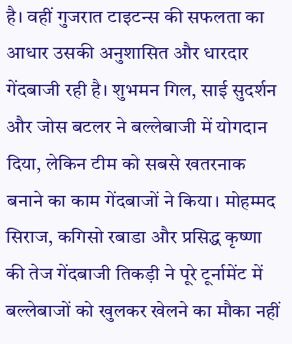है। वहीं गुजरात टाइटन्स की सफलता का आधार उसकी अनुशासित और धारदार गेंदबाजी रही है। शुभमन गिल, साई सुदर्शन और जोस बटलर ने बल्लेबाजी में योगदान दिया, लेकिन टीम को सबसे खतरनाक बनाने का काम गेंदबाजों ने किया। मोहम्मद सिराज, कगिसो रबाडा और प्रसिद्ध कृष्णा की तेज गेंदबाजी तिकड़ी ने पूरे टूर्नामेंट में बल्लेबाजों को खुलकर खेलने का मौका नहीं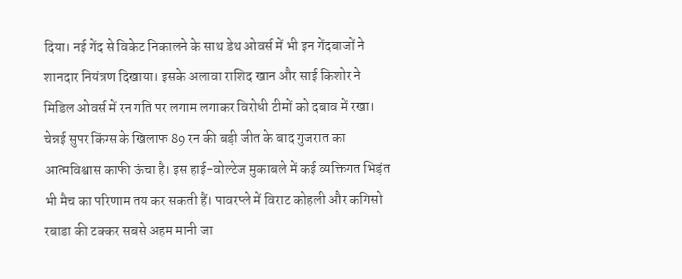दिया। नई गेंद से विकेट निकालने के साथ डेथ ओवर्स में भी इन गेंदबाजों ने शानदार नियंत्रण दिखाया। इसके अलावा राशिद खान और साई किशोर ने मिडिल ओवर्स में रन गति पर लगाम लगाकर विरोधी टीमों को दबाव में रखा। चेन्नई सुपर किंग्स के खिलाफ 89 रन की बड़ी जीत के बाद गुजरात का आत्मविश्वास काफी ऊंचा है। इस हाई-वोल्टेज मुकाबले में कई व्यक्तिगत भिड़ंत भी मैच का परिणाम तय कर सकती हैं। पावरप्ले में विराट कोहली और कगिसो रबाडा की टक्कर सबसे अहम मानी जा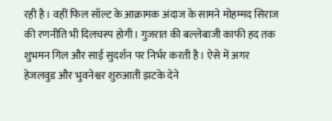रही है। वहीं फिल सॉल्ट के आक्रामक अंदाज के सामने मोहम्मद सिराज की रणनीति भी दिलचस्प होगी। गुजरात की बल्लेबाजी काफी हद तक शुभमन गिल और साई सुदर्शन पर निर्भर करती है। ऐसे में अगर हेजलवुड और भुवनेश्वर शुरुआती झटके देने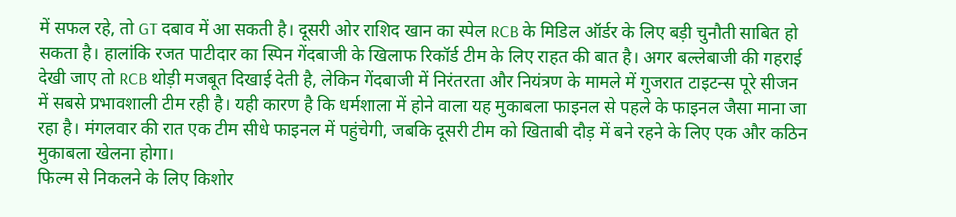में सफल रहे, तो GT दबाव में आ सकती है। दूसरी ओर राशिद खान का स्पेल RCB के मिडिल ऑर्डर के लिए बड़ी चुनौती साबित हो सकता है। हालांकि रजत पाटीदार का स्पिन गेंदबाजी के खिलाफ रिकॉर्ड टीम के लिए राहत की बात है। अगर बल्लेबाजी की गहराई देखी जाए तो RCB थोड़ी मजबूत दिखाई देती है, लेकिन गेंदबाजी में निरंतरता और नियंत्रण के मामले में गुजरात टाइटन्स पूरे सीजन में सबसे प्रभावशाली टीम रही है। यही कारण है कि धर्मशाला में होने वाला यह मुकाबला फाइनल से पहले के फाइनल जैसा माना जा रहा है। मंगलवार की रात एक टीम सीधे फाइनल में पहुंचेगी, जबकि दूसरी टीम को खिताबी दौड़ में बने रहने के लिए एक और कठिन मुकाबला खेलना होगा।
फिल्म से निकलने के लिए किशोर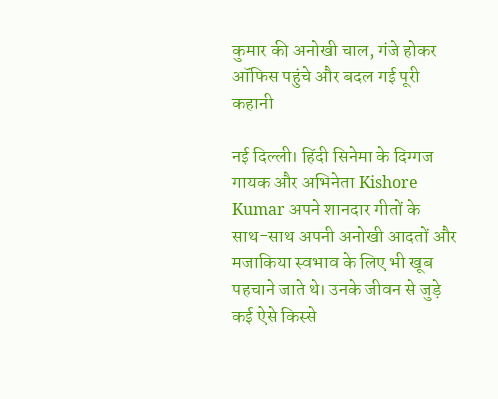कुमार की अनोखी चाल, गंजे होकर ऑफिस पहुंचे और बदल गई पूरी कहानी

नई दिल्ली। हिंदी सिनेमा के दिग्गज गायक और अभिनेता Kishore Kumar अपने शानदार गीतों के साथ-साथ अपनी अनोखी आदतों और मजाकिया स्वभाव के लिए भी खूब पहचाने जाते थे। उनके जीवन से जुड़े कई ऐसे किस्से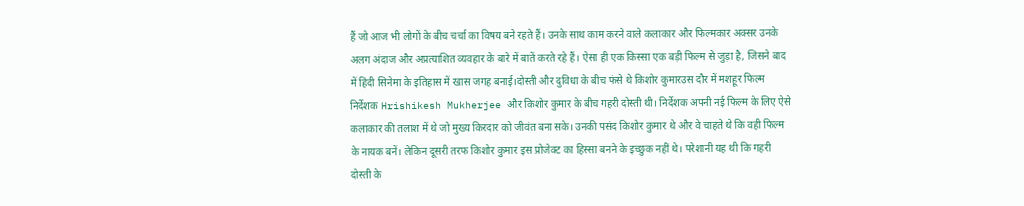हैं जो आज भी लोगों के बीच चर्चा का विषय बने रहते हैं। उनके साथ काम करने वाले कलाकार और फिल्मकार अक्सर उनके अलग अंदाज और अप्रत्याशित व्यवहार के बारे में बातें करते रहे हैं। ऐसा ही एक किस्सा एक बड़ी फिल्म से जुड़ा है, जिसने बाद में हिंदी सिनेमा के इतिहास में खास जगह बनाई।दोस्ती और दुविधा के बीच फंसे थे किशोर कुमारउस दौर में मशहूर फिल्म निर्देशक Hrishikesh Mukherjee और किशोर कुमार के बीच गहरी दोस्ती थी। निर्देशक अपनी नई फिल्म के लिए ऐसे कलाकार की तलाश में थे जो मुख्य किरदार को जीवंत बना सके। उनकी पसंद किशोर कुमार थे और वे चाहते थे कि वही फिल्म के नायक बनें। लेकिन दूसरी तरफ किशोर कुमार इस प्रोजेक्ट का हिस्सा बनने के इच्छुक नहीं थे। परेशानी यह थी कि गहरी दोस्ती के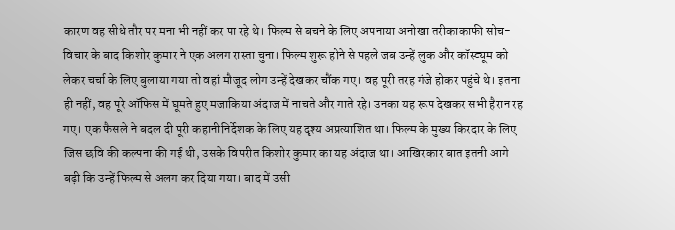कारण वह सीधे तौर पर मना भी नहीं कर पा रहे थे। फिल्म से बचने के लिए अपनाया अनोखा तरीकाकाफी सोच-विचार के बाद किशोर कुमार ने एक अलग रास्ता चुना। फिल्म शुरू होने से पहले जब उन्हें लुक और कॉस्ट्यूम को लेकर चर्चा के लिए बुलाया गया तो वहां मौजूद लोग उन्हें देखकर चौंक गए। वह पूरी तरह गंजे होकर पहुंचे थे। इतना ही नहीं, वह पूरे ऑफिस में घूमते हुए मजाकिया अंदाज में नाचते और गाते रहे। उनका यह रूप देखकर सभी हैरान रह गए। एक फैसले ने बदल दी पूरी कहानीनिर्देशक के लिए यह दृश्य अप्रत्याशित था। फिल्म के मुख्य किरदार के लिए जिस छवि की कल्पना की गई थी, उसके विपरीत किशोर कुमार का यह अंदाज था। आखिरकार बात इतनी आगे बढ़ी कि उन्हें फिल्म से अलग कर दिया गया। बाद में उसी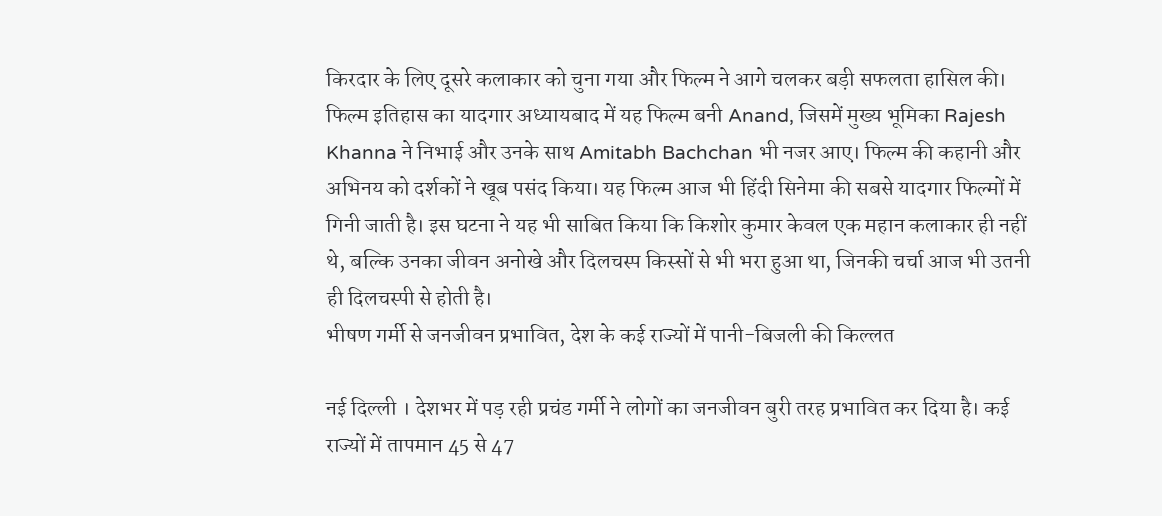किरदार के लिए दूसरे कलाकार को चुना गया और फिल्म ने आगे चलकर बड़ी सफलता हासिल की। फिल्म इतिहास का यादगार अध्यायबाद में यह फिल्म बनी Anand, जिसमें मुख्य भूमिका Rajesh Khanna ने निभाई और उनके साथ Amitabh Bachchan भी नजर आए। फिल्म की कहानी और अभिनय को दर्शकों ने खूब पसंद किया। यह फिल्म आज भी हिंदी सिनेमा की सबसे यादगार फिल्मों में गिनी जाती है। इस घटना ने यह भी साबित किया कि किशोर कुमार केवल एक महान कलाकार ही नहीं थे, बल्कि उनका जीवन अनोखे और दिलचस्प किस्सों से भी भरा हुआ था, जिनकी चर्चा आज भी उतनी ही दिलचस्पी से होती है।
भीषण गर्मी से जनजीवन प्रभावित, देश के कई राज्यों में पानी-बिजली की किल्लत

नई दिल्ली । देशभर में पड़ रही प्रचंड गर्मी ने लोगों का जनजीवन बुरी तरह प्रभावित कर दिया है। कई राज्यों में तापमान 45 से 47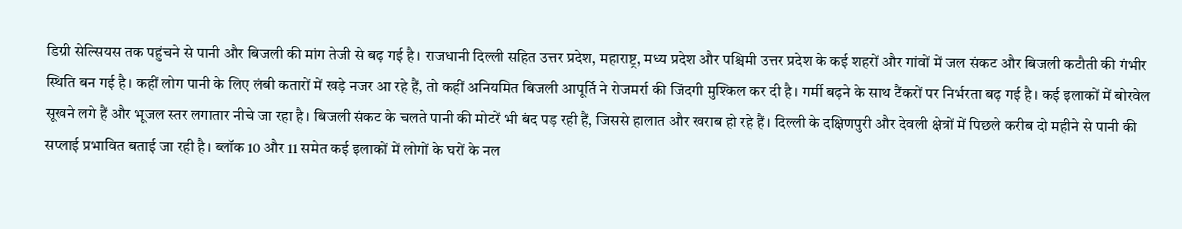डिग्री सेल्सियस तक पहुंचने से पानी और बिजली की मांग तेजी से बढ़ गई है। राजधानी दिल्ली सहित उत्तर प्रदेश, महाराष्ट्र, मध्य प्रदेश और पश्चिमी उत्तर प्रदेश के कई शहरों और गांवों में जल संकट और बिजली कटौती की गंभीर स्थिति बन गई है। कहीं लोग पानी के लिए लंबी कतारों में खड़े नजर आ रहे हैं, तो कहीं अनियमित बिजली आपूर्ति ने रोजमर्रा की जिंदगी मुश्किल कर दी है। गर्मी बढ़ने के साथ टैंकरों पर निर्भरता बढ़ गई है। कई इलाकों में बोरवेल सूखने लगे हैं और भूजल स्तर लगातार नीचे जा रहा है। बिजली संकट के चलते पानी की मोटरें भी बंद पड़ रही हैं, जिससे हालात और खराब हो रहे हैं। दिल्ली के दक्षिणपुरी और देवली क्षेत्रों में पिछले करीब दो महीने से पानी की सप्लाई प्रभावित बताई जा रही है। ब्लॉक 10 और 11 समेत कई इलाकों में लोगों के घरों के नल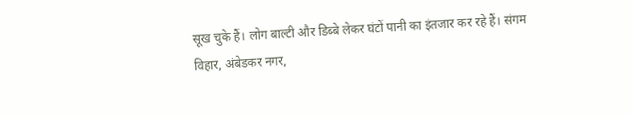सूख चुके हैं। लोग बाल्टी और डिब्बे लेकर घंटों पानी का इंतजार कर रहे हैं। संगम विहार, अंबेडकर नगर,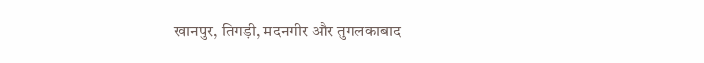खानपुर, तिगड़ी, मदनगीर और तुगलकाबाद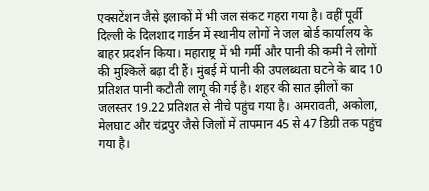एक्सटेंशन जैसे इलाकों में भी जल संकट गहरा गया है। वहीं पूर्वी दिल्ली के दिलशाद गार्डन में स्थानीय लोगों ने जल बोर्ड कार्यालय के बाहर प्रदर्शन किया। महाराष्ट्र में भी गर्मी और पानी की कमी ने लोगों की मुश्किलें बढ़ा दी हैं। मुंबई में पानी की उपलब्धता घटने के बाद 10 प्रतिशत पानी कटौती लागू की गई है। शहर की सात झीलों का जलस्तर 19.22 प्रतिशत से नीचे पहुंच गया है। अमरावती, अकोला, मेलघाट और चंद्रपुर जैसे जिलों में तापमान 45 से 47 डिग्री तक पहुंच गया है।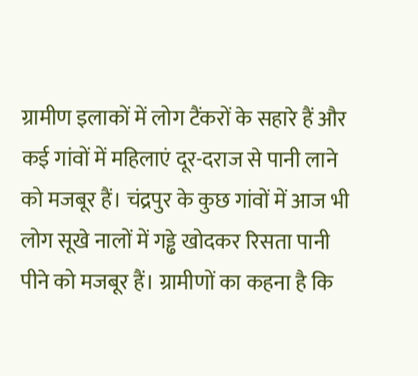ग्रामीण इलाकों में लोग टैंकरों के सहारे हैं और कई गांवों में महिलाएं दूर-दराज से पानी लाने को मजबूर हैं। चंद्रपुर के कुछ गांवों में आज भी लोग सूखे नालों में गड्ढे खोदकर रिसता पानी पीने को मजबूर हैं। ग्रामीणों का कहना है कि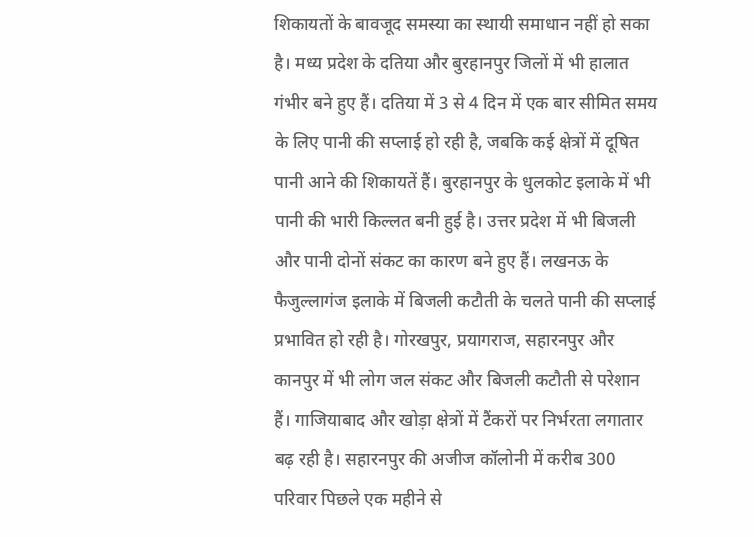शिकायतों के बावजूद समस्या का स्थायी समाधान नहीं हो सका है। मध्य प्रदेश के दतिया और बुरहानपुर जिलों में भी हालात गंभीर बने हुए हैं। दतिया में 3 से 4 दिन में एक बार सीमित समय के लिए पानी की सप्लाई हो रही है, जबकि कई क्षेत्रों में दूषित पानी आने की शिकायतें हैं। बुरहानपुर के धुलकोट इलाके में भी पानी की भारी किल्लत बनी हुई है। उत्तर प्रदेश में भी बिजली और पानी दोनों संकट का कारण बने हुए हैं। लखनऊ के फैजुल्लागंज इलाके में बिजली कटौती के चलते पानी की सप्लाई प्रभावित हो रही है। गोरखपुर, प्रयागराज, सहारनपुर और कानपुर में भी लोग जल संकट और बिजली कटौती से परेशान हैं। गाजियाबाद और खोड़ा क्षेत्रों में टैंकरों पर निर्भरता लगातार बढ़ रही है। सहारनपुर की अजीज कॉलोनी में करीब 300 परिवार पिछले एक महीने से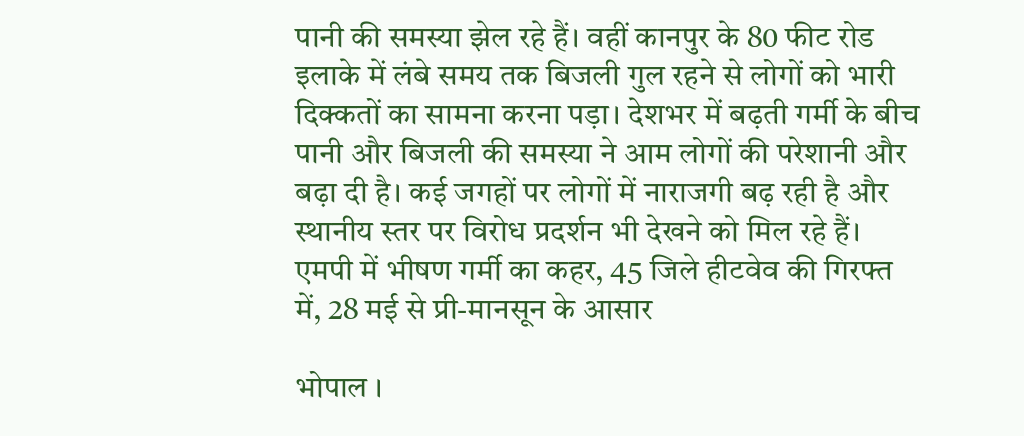पानी की समस्या झेल रहे हैं। वहीं कानपुर के 80 फीट रोड इलाके में लंबे समय तक बिजली गुल रहने से लोगों को भारी दिक्कतों का सामना करना पड़ा। देशभर में बढ़ती गर्मी के बीच पानी और बिजली की समस्या ने आम लोगों की परेशानी और बढ़ा दी है। कई जगहों पर लोगों में नाराजगी बढ़ रही है और स्थानीय स्तर पर विरोध प्रदर्शन भी देखने को मिल रहे हैं।
एमपी में भीषण गर्मी का कहर, 45 जिले हीटवेव की गिरफ्त में, 28 मई से प्री-मानसून के आसार

भोपाल ।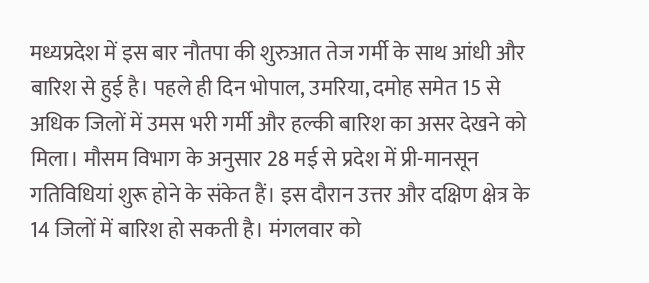मध्यप्रदेश में इस बार नौतपा की शुरुआत तेज गर्मी के साथ आंधी और बारिश से हुई है। पहले ही दिन भोपाल, उमरिया, दमोह समेत 15 से अधिक जिलों में उमस भरी गर्मी और हल्की बारिश का असर देखने को मिला। मौसम विभाग के अनुसार 28 मई से प्रदेश में प्री-मानसून गतिविधियां शुरू होने के संकेत हैं। इस दौरान उत्तर और दक्षिण क्षेत्र के 14 जिलों में बारिश हो सकती है। मंगलवार को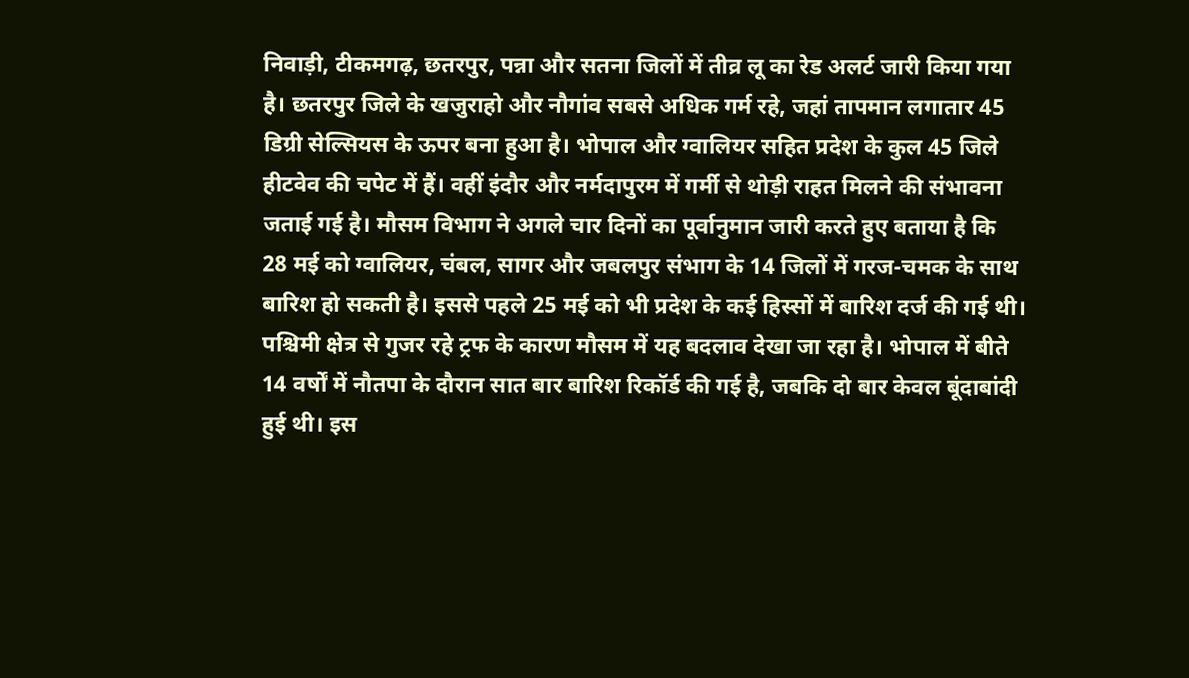निवाड़ी, टीकमगढ़, छतरपुर, पन्ना और सतना जिलों में तीव्र लू का रेड अलर्ट जारी किया गया है। छतरपुर जिले के खजुराहो और नौगांव सबसे अधिक गर्म रहे, जहां तापमान लगातार 45 डिग्री सेल्सियस के ऊपर बना हुआ है। भोपाल और ग्वालियर सहित प्रदेश के कुल 45 जिले हीटवेव की चपेट में हैं। वहीं इंदौर और नर्मदापुरम में गर्मी से थोड़ी राहत मिलने की संभावना जताई गई है। मौसम विभाग ने अगले चार दिनों का पूर्वानुमान जारी करते हुए बताया है कि 28 मई को ग्वालियर, चंबल, सागर और जबलपुर संभाग के 14 जिलों में गरज-चमक के साथ बारिश हो सकती है। इससे पहले 25 मई को भी प्रदेश के कई हिस्सों में बारिश दर्ज की गई थी। पश्चिमी क्षेत्र से गुजर रहे ट्रफ के कारण मौसम में यह बदलाव देखा जा रहा है। भोपाल में बीते 14 वर्षों में नौतपा के दौरान सात बार बारिश रिकॉर्ड की गई है, जबकि दो बार केवल बूंदाबांदी हुई थी। इस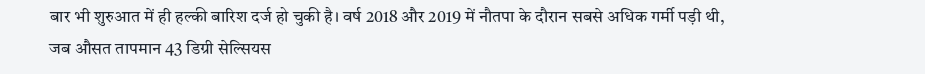बार भी शुरुआत में ही हल्की बारिश दर्ज हो चुकी है। वर्ष 2018 और 2019 में नौतपा के दौरान सबसे अधिक गर्मी पड़ी थी, जब औसत तापमान 43 डिग्री सेल्सियस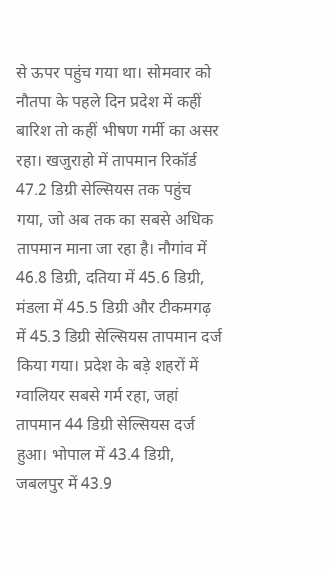से ऊपर पहुंच गया था। सोमवार को नौतपा के पहले दिन प्रदेश में कहीं बारिश तो कहीं भीषण गर्मी का असर रहा। खजुराहो में तापमान रिकॉर्ड 47.2 डिग्री सेल्सियस तक पहुंच गया, जो अब तक का सबसे अधिक तापमान माना जा रहा है। नौगांव में 46.8 डिग्री, दतिया में 45.6 डिग्री, मंडला में 45.5 डिग्री और टीकमगढ़ में 45.3 डिग्री सेल्सियस तापमान दर्ज किया गया। प्रदेश के बड़े शहरों में ग्वालियर सबसे गर्म रहा, जहां तापमान 44 डिग्री सेल्सियस दर्ज हुआ। भोपाल में 43.4 डिग्री, जबलपुर में 43.9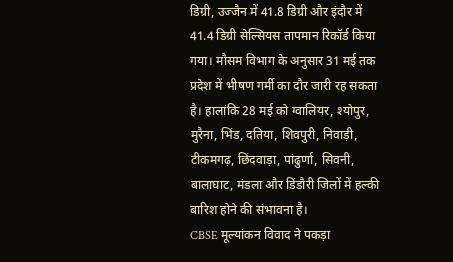डिग्री, उज्जैन में 41.8 डिग्री और इंदौर में 41.4 डिग्री सेल्सियस तापमान रिकॉर्ड किया गया। मौसम विभाग के अनुसार 31 मई तक प्रदेश में भीषण गर्मी का दौर जारी रह सकता है। हालांकि 28 मई को ग्वालियर, श्योपुर, मुरैना, भिंड, दतिया, शिवपुरी, निवाड़ी, टीकमगढ़, छिंदवाड़ा, पांढुर्णा, सिवनी, बालाघाट, मंडला और डिंडौरी जिलों में हल्की बारिश होने की संभावना है।
CBSE मूल्यांकन विवाद ने पकड़ा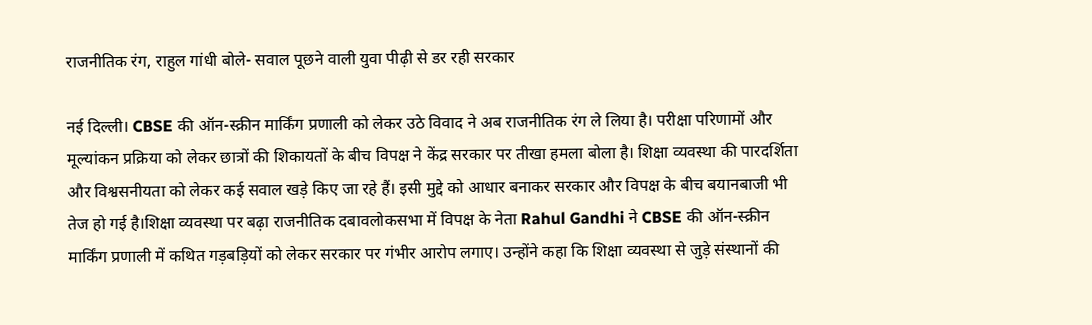राजनीतिक रंग, राहुल गांधी बोले- सवाल पूछने वाली युवा पीढ़ी से डर रही सरकार

नई दिल्ली। CBSE की ऑन-स्क्रीन मार्किंग प्रणाली को लेकर उठे विवाद ने अब राजनीतिक रंग ले लिया है। परीक्षा परिणामों और मूल्यांकन प्रक्रिया को लेकर छात्रों की शिकायतों के बीच विपक्ष ने केंद्र सरकार पर तीखा हमला बोला है। शिक्षा व्यवस्था की पारदर्शिता और विश्वसनीयता को लेकर कई सवाल खड़े किए जा रहे हैं। इसी मुद्दे को आधार बनाकर सरकार और विपक्ष के बीच बयानबाजी भी तेज हो गई है।शिक्षा व्यवस्था पर बढ़ा राजनीतिक दबावलोकसभा में विपक्ष के नेता Rahul Gandhi ने CBSE की ऑन-स्क्रीन मार्किंग प्रणाली में कथित गड़बड़ियों को लेकर सरकार पर गंभीर आरोप लगाए। उन्होंने कहा कि शिक्षा व्यवस्था से जुड़े संस्थानों की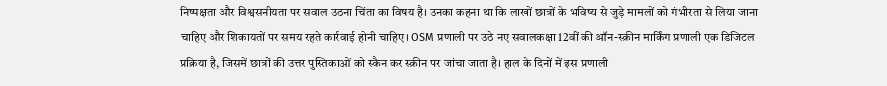निष्पक्षता और विश्वसनीयता पर सवाल उठना चिंता का विषय है। उनका कहना था कि लाखों छात्रों के भविष्य से जुड़े मामलों को गंभीरता से लिया जाना चाहिए और शिकायतों पर समय रहते कार्रवाई होनी चाहिए। OSM प्रणाली पर उठे नए सवालकक्षा 12वीं की ऑन-स्क्रीन मार्किंग प्रणाली एक डिजिटल प्रक्रिया है, जिसमें छात्रों की उत्तर पुस्तिकाओं को स्कैन कर स्क्रीन पर जांचा जाता है। हाल के दिनों में इस प्रणाली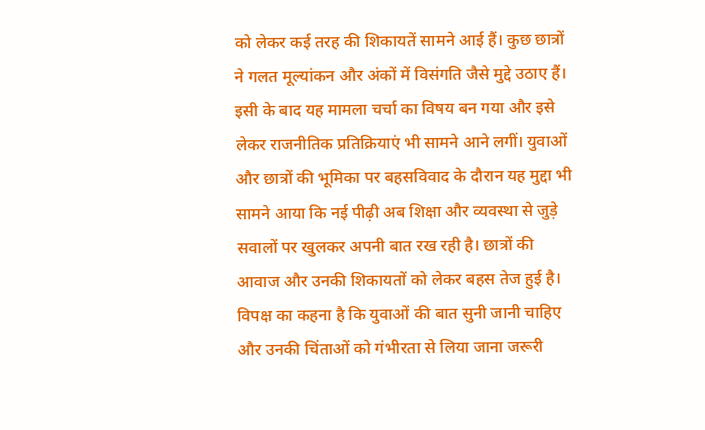को लेकर कई तरह की शिकायतें सामने आई हैं। कुछ छात्रों ने गलत मूल्यांकन और अंकों में विसंगति जैसे मुद्दे उठाए हैं। इसी के बाद यह मामला चर्चा का विषय बन गया और इसे लेकर राजनीतिक प्रतिक्रियाएं भी सामने आने लगीं। युवाओं और छात्रों की भूमिका पर बहसविवाद के दौरान यह मुद्दा भी सामने आया कि नई पीढ़ी अब शिक्षा और व्यवस्था से जुड़े सवालों पर खुलकर अपनी बात रख रही है। छात्रों की आवाज और उनकी शिकायतों को लेकर बहस तेज हुई है। विपक्ष का कहना है कि युवाओं की बात सुनी जानी चाहिए और उनकी चिंताओं को गंभीरता से लिया जाना जरूरी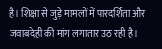है। शिक्षा से जुड़े मामलों में पारदर्शिता और जवाबदेही की मांग लगातार उठ रही है।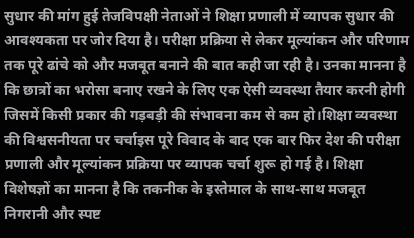सुधार की मांग हुई तेजविपक्षी नेताओं ने शिक्षा प्रणाली में व्यापक सुधार की आवश्यकता पर जोर दिया है। परीक्षा प्रक्रिया से लेकर मूल्यांकन और परिणाम तक पूरे ढांचे को और मजबूत बनाने की बात कही जा रही है। उनका मानना है कि छात्रों का भरोसा बनाए रखने के लिए एक ऐसी व्यवस्था तैयार करनी होगी जिसमें किसी प्रकार की गड़बड़ी की संभावना कम से कम हो।शिक्षा व्यवस्था की विश्वसनीयता पर चर्चाइस पूरे विवाद के बाद एक बार फिर देश की परीक्षा प्रणाली और मूल्यांकन प्रक्रिया पर व्यापक चर्चा शुरू हो गई है। शिक्षा विशेषज्ञों का मानना है कि तकनीक के इस्तेमाल के साथ-साथ मजबूत निगरानी और स्पष्ट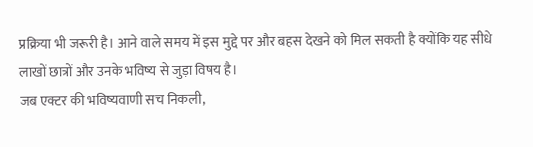प्रक्रिया भी जरूरी है। आने वाले समय में इस मुद्दे पर और बहस देखने को मिल सकती है क्योंकि यह सीधे लाखों छात्रों और उनके भविष्य से जुड़ा विषय है।
जब एक्टर की भविष्यवाणी सच निकली,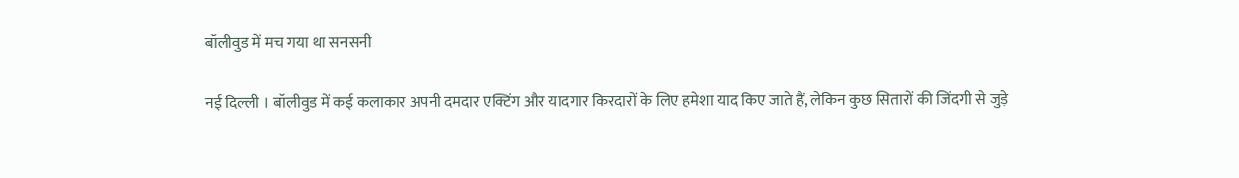बॉलीवुड में मच गया था सनसनी

नई दिल्ली । बॉलीवुड में कई कलाकार अपनी दमदार एक्टिंग और यादगार किरदारों के लिए हमेशा याद किए जाते हैं, लेकिन कुछ सितारों की जिंदगी से जुड़े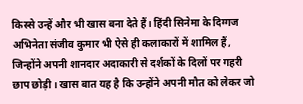किस्से उन्हें और भी खास बना देते हैं। हिंदी सिनेमा के दिग्गज अभिनेता संजीव कुमार भी ऐसे ही कलाकारों में शामिल हैं, जिन्होंने अपनी शानदार अदाकारी से दर्शकों के दिलों पर गहरी छाप छोड़ी। खास बात यह है कि उन्होंने अपनी मौत को लेकर जो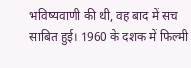भविष्यवाणी की थी, वह बाद में सच साबित हुई। 1960 के दशक में फिल्मी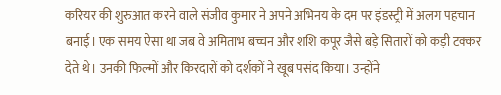करियर की शुरुआत करने वाले संजीव कुमार ने अपने अभिनय के दम पर इंडस्ट्री में अलग पहचान बनाई। एक समय ऐसा था जब वे अमिताभ बच्चन और शशि कपूर जैसे बड़े सितारों को कड़ी टक्कर देते थे। उनकी फिल्मों और किरदारों को दर्शकों ने खूब पसंद किया। उन्होंने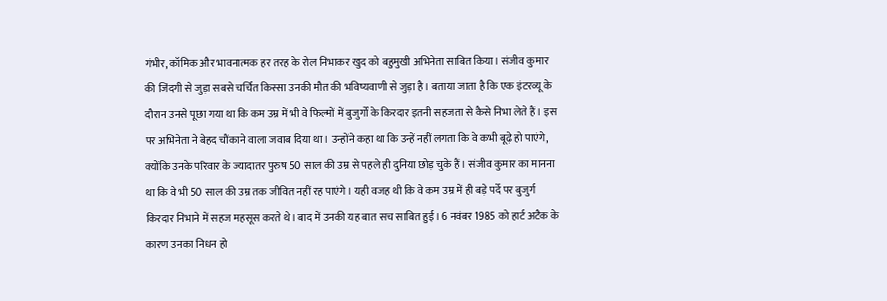गंभीर, कॉमिक और भावनात्मक हर तरह के रोल निभाकर खुद को बहुमुखी अभिनेता साबित किया। संजीव कुमार की जिंदगी से जुड़ा सबसे चर्चित किस्सा उनकी मौत की भविष्यवाणी से जुड़ा है। बताया जाता है कि एक इंटरव्यू के दौरान उनसे पूछा गया था कि कम उम्र में भी वे फिल्मों में बुजुर्गों के किरदार इतनी सहजता से कैसे निभा लेते हैं। इस पर अभिनेता ने बेहद चौंकाने वाला जवाब दिया था। उन्होंने कहा था कि उन्हें नहीं लगता कि वे कभी बूढ़े हो पाएंगे, क्योंकि उनके परिवार के ज्यादातर पुरुष 50 साल की उम्र से पहले ही दुनिया छोड़ चुके हैं। संजीव कुमार का मानना था कि वे भी 50 साल की उम्र तक जीवित नहीं रह पाएंगे। यही वजह थी कि वे कम उम्र में ही बड़े पर्दे पर बुजुर्ग किरदार निभाने में सहज महसूस करते थे। बाद में उनकी यह बात सच साबित हुई। 6 नवंबर 1985 को हार्ट अटैक के कारण उनका निधन हो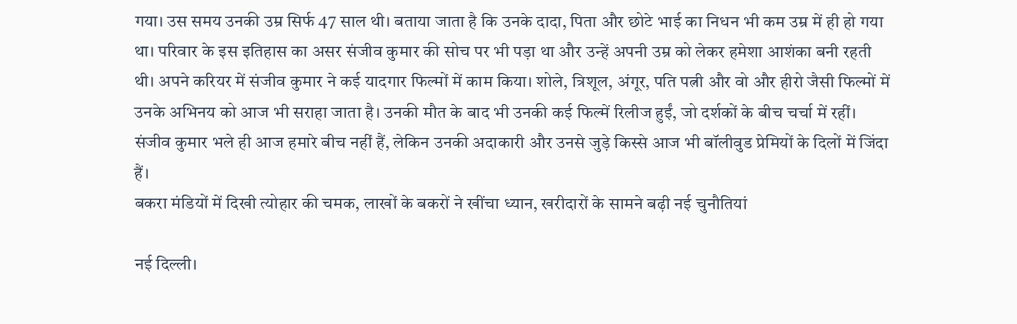गया। उस समय उनकी उम्र सिर्फ 47 साल थी। बताया जाता है कि उनके दादा, पिता और छोटे भाई का निधन भी कम उम्र में ही हो गया था। परिवार के इस इतिहास का असर संजीव कुमार की सोच पर भी पड़ा था और उन्हें अपनी उम्र को लेकर हमेशा आशंका बनी रहती थी। अपने करियर में संजीव कुमार ने कई यादगार फिल्मों में काम किया। शोले, त्रिशूल, अंगूर, पति पत्नी और वो और हीरो जैसी फिल्मों में उनके अभिनय को आज भी सराहा जाता है। उनकी मौत के बाद भी उनकी कई फिल्में रिलीज हुईं, जो दर्शकों के बीच चर्चा में रहीं। संजीव कुमार भले ही आज हमारे बीच नहीं हैं, लेकिन उनकी अदाकारी और उनसे जुड़े किस्से आज भी बॉलीवुड प्रेमियों के दिलों में जिंदा हैं।
बकरा मंडियों में दिखी त्योहार की चमक, लाखों के बकरों ने खींचा ध्यान, खरीदारों के सामने बढ़ी नई चुनौतियां

नई दिल्ली।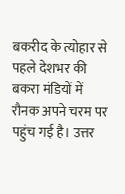बकरीद के त्योहार से पहले देशभर की बकरा मंडियों में रौनक अपने चरम पर पहुंच गई है। उत्तर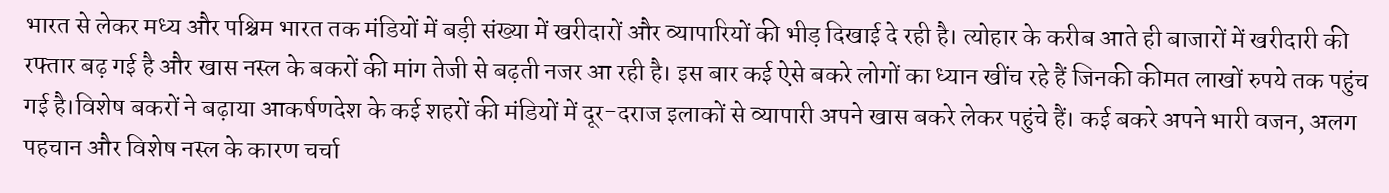भारत से लेकर मध्य और पश्चिम भारत तक मंडियों में बड़ी संख्या में खरीदारों और व्यापारियों की भीड़ दिखाई दे रही है। त्योहार के करीब आते ही बाजारों में खरीदारी की रफ्तार बढ़ गई है और खास नस्ल के बकरों की मांग तेजी से बढ़ती नजर आ रही है। इस बार कई ऐसे बकरे लोगों का ध्यान खींच रहे हैं जिनकी कीमत लाखों रुपये तक पहुंच गई है।विशेष बकरों ने बढ़ाया आकर्षणदेश के कई शहरों की मंडियों में दूर-दराज इलाकों से व्यापारी अपने खास बकरे लेकर पहुंचे हैं। कई बकरे अपने भारी वजन, अलग पहचान और विशेष नस्ल के कारण चर्चा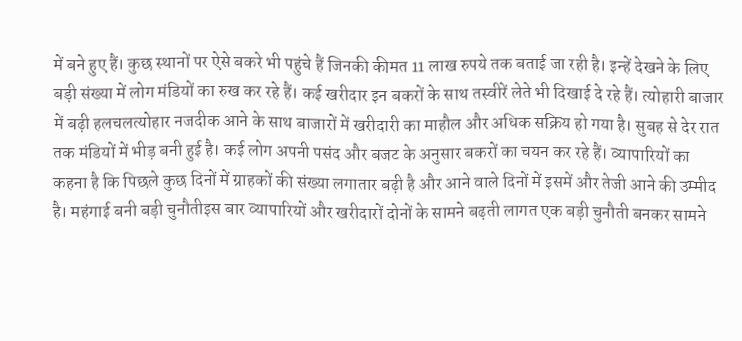में बने हुए हैं। कुछ स्थानों पर ऐसे बकरे भी पहुंचे हैं जिनकी कीमत 11 लाख रुपये तक बताई जा रही है। इन्हें देखने के लिए बड़ी संख्या में लोग मंडियों का रुख कर रहे हैं। कई खरीदार इन बकरों के साथ तस्वीरें लेते भी दिखाई दे रहे हैं। त्योहारी बाजार में बढ़ी हलचलत्योहार नजदीक आने के साथ बाजारों में खरीदारी का माहौल और अधिक सक्रिय हो गया है। सुबह से देर रात तक मंडियों में भीड़ बनी हुई है। कई लोग अपनी पसंद और बजट के अनुसार बकरों का चयन कर रहे हैं। व्यापारियों का कहना है कि पिछले कुछ दिनों में ग्राहकों की संख्या लगातार बढ़ी है और आने वाले दिनों में इसमें और तेजी आने की उम्मीद है। महंगाई बनी बड़ी चुनौतीइस बार व्यापारियों और खरीदारों दोनों के सामने बढ़ती लागत एक बड़ी चुनौती बनकर सामने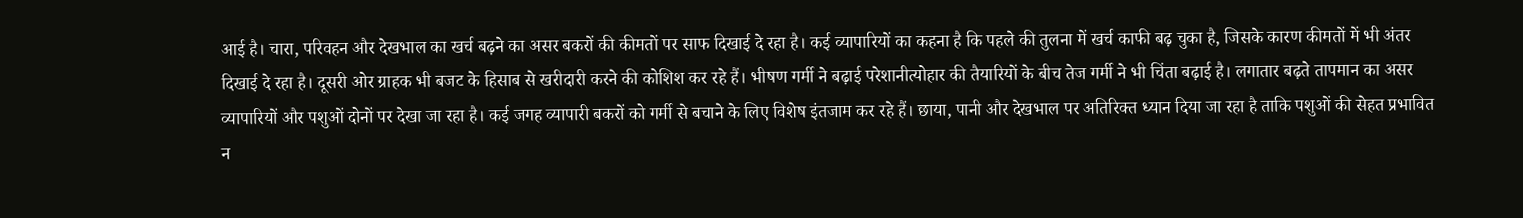आई है। चारा, परिवहन और देखभाल का खर्च बढ़ने का असर बकरों की कीमतों पर साफ दिखाई दे रहा है। कई व्यापारियों का कहना है कि पहले की तुलना में खर्च काफी बढ़ चुका है, जिसके कारण कीमतों में भी अंतर दिखाई दे रहा है। दूसरी ओर ग्राहक भी बजट के हिसाब से खरीदारी करने की कोशिश कर रहे हैं। भीषण गर्मी ने बढ़ाई परेशानीत्योहार की तैयारियों के बीच तेज गर्मी ने भी चिंता बढ़ाई है। लगातार बढ़ते तापमान का असर व्यापारियों और पशुओं दोनों पर देखा जा रहा है। कई जगह व्यापारी बकरों को गर्मी से बचाने के लिए विशेष इंतजाम कर रहे हैं। छाया, पानी और देखभाल पर अतिरिक्त ध्यान दिया जा रहा है ताकि पशुओं की सेहत प्रभावित न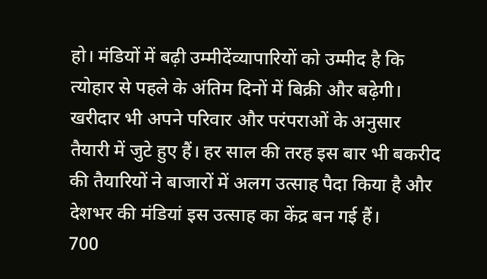हो। मंडियों में बढ़ी उम्मीदेंव्यापारियों को उम्मीद है कि त्योहार से पहले के अंतिम दिनों में बिक्री और बढ़ेगी। खरीदार भी अपने परिवार और परंपराओं के अनुसार तैयारी में जुटे हुए हैं। हर साल की तरह इस बार भी बकरीद की तैयारियों ने बाजारों में अलग उत्साह पैदा किया है और देशभर की मंडियां इस उत्साह का केंद्र बन गई हैं।
700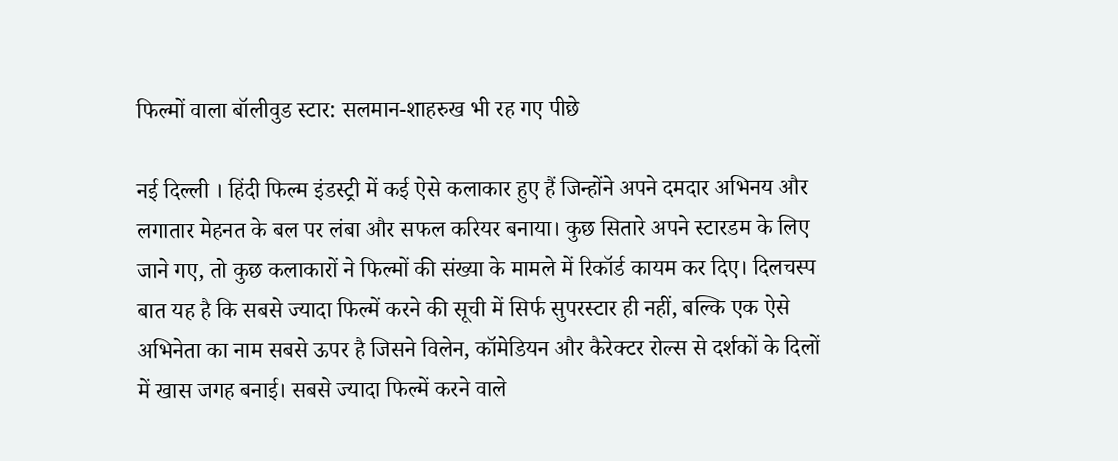फिल्मों वाला बॉलीवुड स्टार: सलमान-शाहरुख भी रह गए पीछे

नई दिल्ली । हिंदी फिल्म इंडस्ट्री में कई ऐसे कलाकार हुए हैं जिन्होंने अपने दमदार अभिनय और लगातार मेहनत के बल पर लंबा और सफल करियर बनाया। कुछ सितारे अपने स्टारडम के लिए जाने गए, तो कुछ कलाकारों ने फिल्मों की संख्या के मामले में रिकॉर्ड कायम कर दिए। दिलचस्प बात यह है कि सबसे ज्यादा फिल्में करने की सूची में सिर्फ सुपरस्टार ही नहीं, बल्कि एक ऐसे अभिनेता का नाम सबसे ऊपर है जिसने विलेन, कॉमेडियन और कैरेक्टर रोल्स से दर्शकों के दिलों में खास जगह बनाई। सबसे ज्यादा फिल्में करने वाले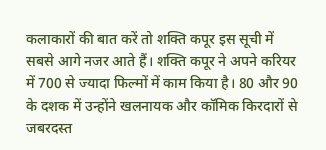कलाकारों की बात करें तो शक्ति कपूर इस सूची में सबसे आगे नजर आते हैं। शक्ति कपूर ने अपने करियर में 700 से ज्यादा फिल्मों में काम किया है। 80 और 90 के दशक में उन्होंने खलनायक और कॉमिक किरदारों से जबरदस्त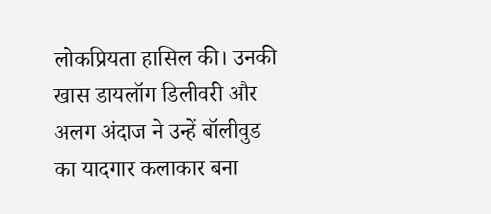लोकप्रियता हासिल की। उनकी खास डायलॉग डिलीवरी और अलग अंदाज ने उन्हें बॉलीवुड का यादगार कलाकार बना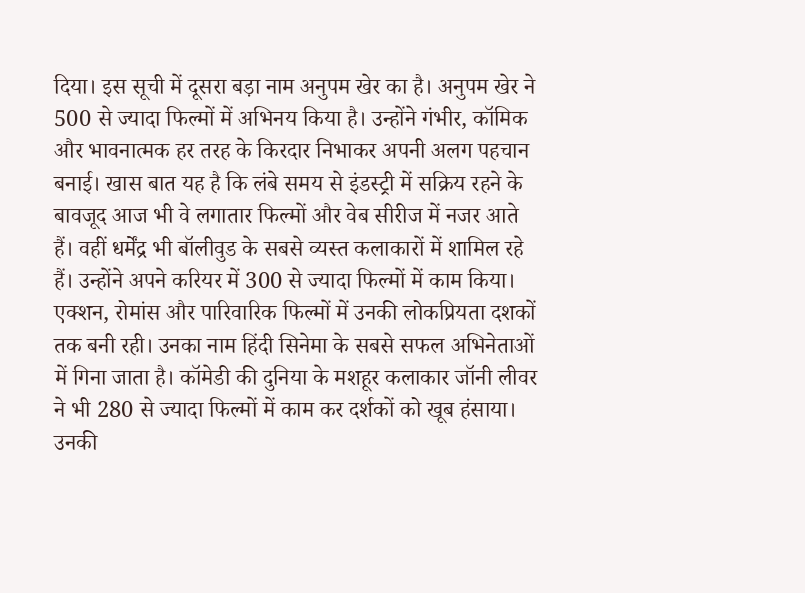दिया। इस सूची में दूसरा बड़ा नाम अनुपम खेर का है। अनुपम खेर ने 500 से ज्यादा फिल्मों में अभिनय किया है। उन्होंने गंभीर, कॉमिक और भावनात्मक हर तरह के किरदार निभाकर अपनी अलग पहचान बनाई। खास बात यह है कि लंबे समय से इंडस्ट्री में सक्रिय रहने के बावजूद आज भी वे लगातार फिल्मों और वेब सीरीज में नजर आते हैं। वहीं धर्मेंद्र भी बॉलीवुड के सबसे व्यस्त कलाकारों में शामिल रहे हैं। उन्होंने अपने करियर में 300 से ज्यादा फिल्मों में काम किया। एक्शन, रोमांस और पारिवारिक फिल्मों में उनकी लोकप्रियता दशकों तक बनी रही। उनका नाम हिंदी सिनेमा के सबसे सफल अभिनेताओं में गिना जाता है। कॉमेडी की दुनिया के मशहूर कलाकार जॉनी लीवर ने भी 280 से ज्यादा फिल्मों में काम कर दर्शकों को खूब हंसाया। उनकी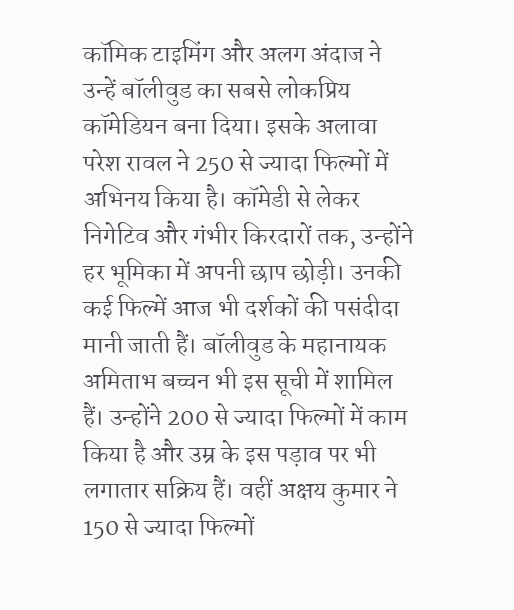कॉमिक टाइमिंग और अलग अंदाज ने उन्हें बॉलीवुड का सबसे लोकप्रिय कॉमेडियन बना दिया। इसके अलावा परेश रावल ने 250 से ज्यादा फिल्मों में अभिनय किया है। कॉमेडी से लेकर निगेटिव और गंभीर किरदारों तक, उन्होंने हर भूमिका में अपनी छाप छोड़ी। उनकी कई फिल्में आज भी दर्शकों की पसंदीदा मानी जाती हैं। बॉलीवुड के महानायक अमिताभ बच्चन भी इस सूची में शामिल हैं। उन्होंने 200 से ज्यादा फिल्मों में काम किया है और उम्र के इस पड़ाव पर भी लगातार सक्रिय हैं। वहीं अक्षय कुमार ने 150 से ज्यादा फिल्मों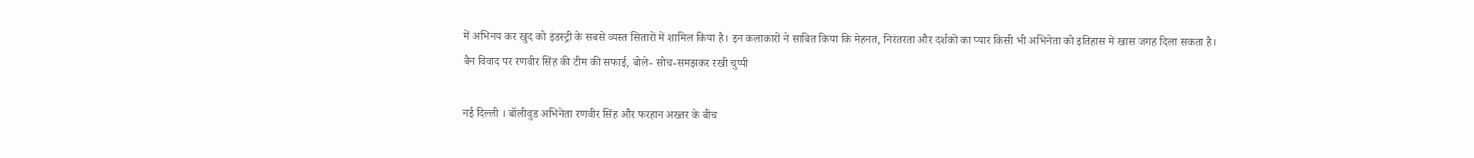में अभिनय कर खुद को इंडस्ट्री के सबसे व्यस्त सितारों में शामिल किया है। इन कलाकारों ने साबित किया कि मेहनत, निरंतरता और दर्शकों का प्यार किसी भी अभिनेता को इतिहास में खास जगह दिला सकता है।
बैन विवाद पर रणवीर सिंह की टीम की सफाई, बोले- सोच-समझकर रखी चुप्पी

नई दिल्ली । बॉलीवुड अभिनेता रणवीर सिंह और फरहान अख्तर के बीच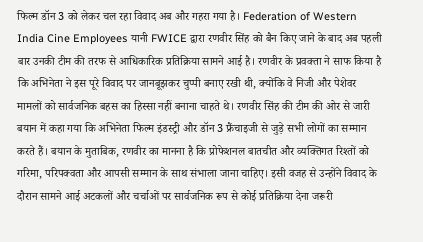फिल्म डॉन 3 को लेकर चल रहा विवाद अब और गहरा गया है। Federation of Western India Cine Employees यानी FWICE द्वारा रणवीर सिंह को बैन किए जाने के बाद अब पहली बार उनकी टीम की तरफ से आधिकारिक प्रतिक्रिया सामने आई है। रणवीर के प्रवक्ता ने साफ किया है कि अभिनेता ने इस पूरे विवाद पर जानबूझकर चुप्पी बनाए रखी थी, क्योंकि वे निजी और पेशेवर मामलों को सार्वजनिक बहस का हिस्सा नहीं बनाना चाहते थे। रणवीर सिंह की टीम की ओर से जारी बयान में कहा गया कि अभिनेता फिल्म इंडस्ट्री और डॉन 3 फ्रैंचाइजी से जुड़े सभी लोगों का सम्मान करते हैं। बयान के मुताबिक, रणवीर का मानना है कि प्रोफेशनल बातचीत और व्यक्तिगत रिश्तों को गरिमा, परिपक्वता और आपसी सम्मान के साथ संभाला जाना चाहिए। इसी वजह से उन्होंने विवाद के दौरान सामने आई अटकलों और चर्चाओं पर सार्वजनिक रूप से कोई प्रतिक्रिया देना जरूरी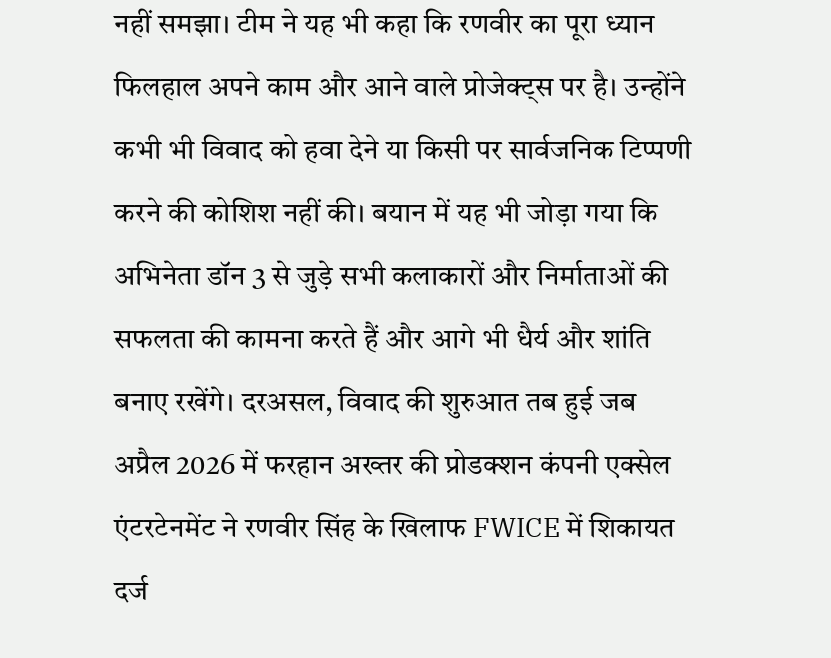नहीं समझा। टीम ने यह भी कहा कि रणवीर का पूरा ध्यान फिलहाल अपने काम और आने वाले प्रोजेक्ट्स पर है। उन्होंने कभी भी विवाद को हवा देने या किसी पर सार्वजनिक टिप्पणी करने की कोशिश नहीं की। बयान में यह भी जोड़ा गया कि अभिनेता डॉन 3 से जुड़े सभी कलाकारों और निर्माताओं की सफलता की कामना करते हैं और आगे भी धैर्य और शांति बनाए रखेंगे। दरअसल, विवाद की शुरुआत तब हुई जब अप्रैल 2026 में फरहान अख्तर की प्रोडक्शन कंपनी एक्सेल एंटरटेनमेंट ने रणवीर सिंह के खिलाफ FWICE में शिकायत दर्ज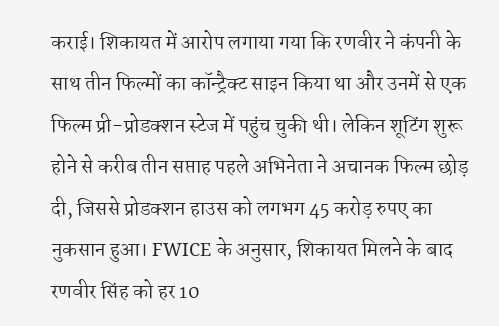कराई। शिकायत में आरोप लगाया गया कि रणवीर ने कंपनी के साथ तीन फिल्मों का कॉन्ट्रैक्ट साइन किया था और उनमें से एक फिल्म प्री-प्रोडक्शन स्टेज में पहुंच चुकी थी। लेकिन शूटिंग शुरू होने से करीब तीन सप्ताह पहले अभिनेता ने अचानक फिल्म छोड़ दी, जिससे प्रोडक्शन हाउस को लगभग 45 करोड़ रुपए का नुकसान हुआ। FWICE के अनुसार, शिकायत मिलने के बाद रणवीर सिंह को हर 10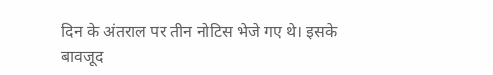दिन के अंतराल पर तीन नोटिस भेजे गए थे। इसके बावजूद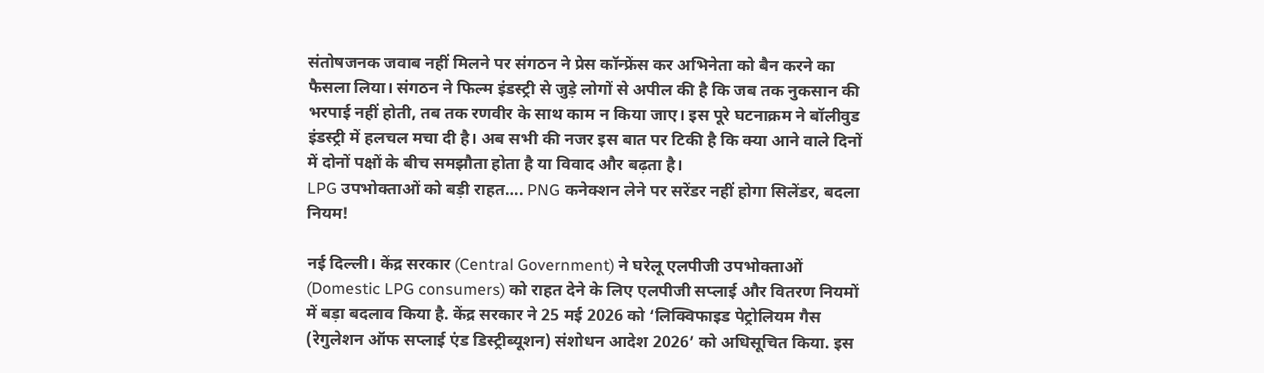संतोषजनक जवाब नहीं मिलने पर संगठन ने प्रेस कॉन्फ्रेंस कर अभिनेता को बैन करने का फैसला लिया। संगठन ने फिल्म इंडस्ट्री से जुड़े लोगों से अपील की है कि जब तक नुकसान की भरपाई नहीं होती, तब तक रणवीर के साथ काम न किया जाए। इस पूरे घटनाक्रम ने बॉलीवुड इंडस्ट्री में हलचल मचा दी है। अब सभी की नजर इस बात पर टिकी है कि क्या आने वाले दिनों में दोनों पक्षों के बीच समझौता होता है या विवाद और बढ़ता है।
LPG उपभोक्ताओं को बड़ी राहत…. PNG कनेक्शन लेने पर सरेंडर नहीं होगा सिलेंडर, बदला नियम!

नई दिल्ली। केंद्र सरकार (Central Government) ने घरेलू एलपीजी उपभोक्ताओं (Domestic LPG consumers) को राहत देने के लिए एलपीजी सप्लाई और वितरण नियमों में बड़ा बदलाव किया है. केंद्र सरकार ने 25 मई 2026 को ‘लिक्विफाइड पेट्रोलियम गैस (रेगुलेशन ऑफ सप्लाई एंड डिस्ट्रीब्यूशन) संशोधन आदेश 2026’ को अधिसूचित किया. इस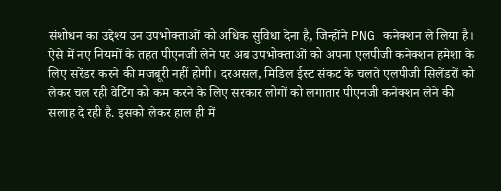संशोधन का उद्देश्य उन उपभोक्ताओं को अधिक सुविधा देना है, जिन्होंने PNG कनेक्शन ले लिया है। ऐसे में नए नियमों के तहत पीएनजी लेने पर अब उपभोक्ताओं को अपना एलपीजी कनेक्शन हमेशा के लिए सरेंडर करने की मजबूरी नहीं होगी। दरअसल, मिडिल ईस्ट संकट के चलते एलपीजी सिलेंडरों को लेकर चल रही वेटिंग को कम करने के लिए सरकार लोगों को लगातार पीएनजी कनेक्शन लेने की सलाह दे रही है. इसको लेकर हाल ही में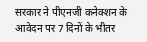सरकार ने पीएनजी कनेक्शन के आवेदन पर 7 दिनों के भीतर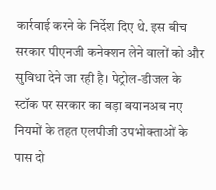कार्रवाई करने के निर्देश दिए थे. इस बीच सरकार पीएनजी कनेक्शन लेने वालों को और सुविधा देने जा रही है। पेट्रोल-डीजल के स्टॉक पर सरकार का बड़ा बयानअब नए नियमों के तहत एलपीजी उपभोक्ताओं के पास दो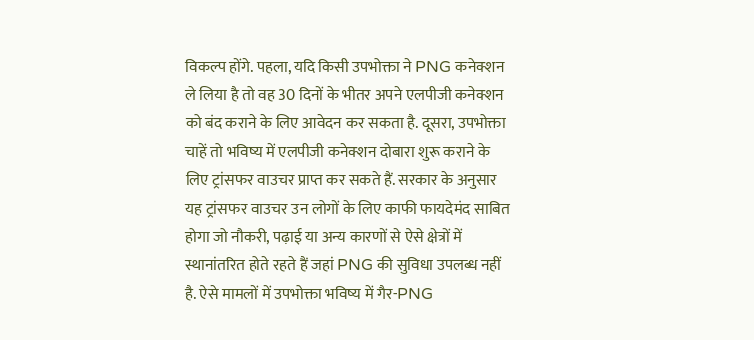विकल्प होंगे. पहला, यदि किसी उपभोक्ता ने PNG कनेक्शन ले लिया है तो वह 30 दिनों के भीतर अपने एलपीजी कनेक्शन को बंद कराने के लिए आवेदन कर सकता है. दूसरा, उपभोक्ता चाहें तो भविष्य में एलपीजी कनेक्शन दोबारा शुरू कराने के लिए ट्रांसफर वाउचर प्राप्त कर सकते हैं. सरकार के अनुसार यह ट्रांसफर वाउचर उन लोगों के लिए काफी फायदेमंद साबित होगा जो नौकरी, पढ़ाई या अन्य कारणों से ऐसे क्षेत्रों में स्थानांतरित होते रहते हैं जहां PNG की सुविधा उपलब्ध नहीं है. ऐसे मामलों में उपभोक्ता भविष्य में गैर-PNG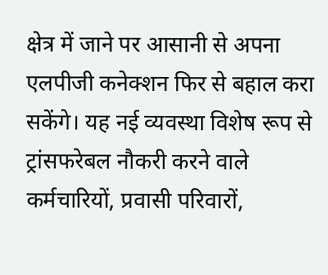क्षेत्र में जाने पर आसानी से अपना एलपीजी कनेक्शन फिर से बहाल करा सकेंगे। यह नई व्यवस्था विशेष रूप से ट्रांसफरेबल नौकरी करने वाले कर्मचारियों, प्रवासी परिवारों,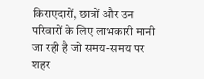किराएदारों, छात्रों और उन परिवारों के लिए लाभकारी मानी जा रही है जो समय-समय पर शहर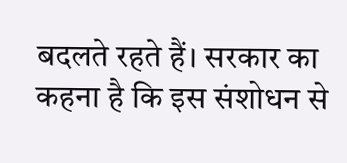बदलते रहते हैं। सरकार का कहना है कि इस संशोधन से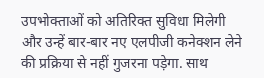उपभोक्ताओं को अतिरिक्त सुविधा मिलेगी और उन्हें बार-बार नए एलपीजी कनेक्शन लेने की प्रक्रिया से नहीं गुजरना पड़ेगा. साथ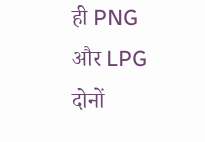ही PNG और LPG दोनों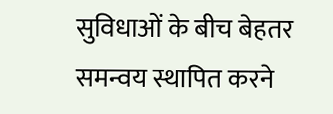सुविधाओं के बीच बेहतर समन्वय स्थापित करने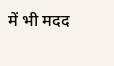में भी मदद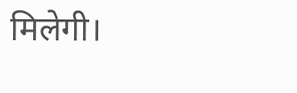मिलेगी।